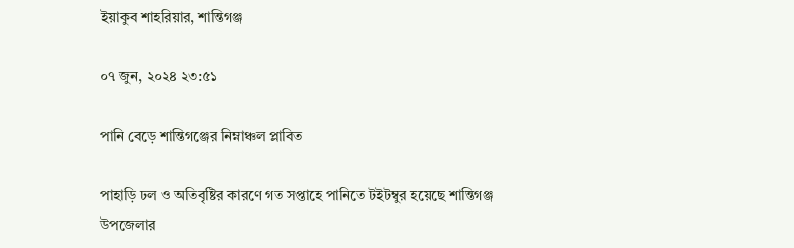ইয়াকুব শাহরিয়ার, শান্তিগঞ্জ

০৭ জুন, ২০২৪ ২৩:৫১

পানি বেড়ে শান্তিগঞ্জের নিম্নাঞ্চল প্লাবিত

পাহাড়ি ঢল ও অতিবৃষ্টির কারণে গত সপ্তাহে পানিতে টইটম্বুর হয়েছে শান্তিগঞ্জ উপজেলার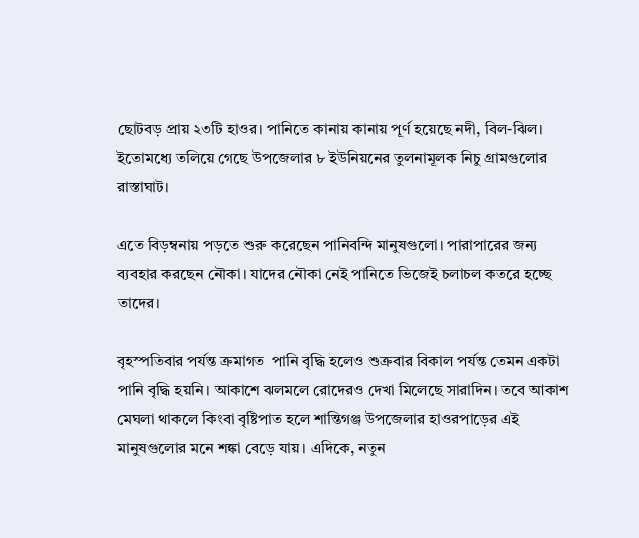ছোটবড় প্রায় ২৩টি হাওর। পানিতে কানায় কানায় পূর্ণ হয়েছে নদী, বিল-ঝিল। ইতোমধ্যে তলিয়ে গেছে উপজেলার ৮ ইউনিয়নের তুলনামূলক নিচু গ্রামগুলোর রাস্তাঘাট।

এতে বিড়ম্বনায় পড়তে শুরু করেছেন পানিবন্দি মানুষগুলো। পারাপারের জন্য ব্যবহার করছেন নৌকা। যাদের নৌকা নেই পানিতে ভিজেই চলাচল কতরে হচ্ছে তাদের।

বৃহস্পতিবার পর্যন্ত ক্রমাগত  পানি বৃদ্ধি হলেও শুক্রবার বিকাল পর্যন্ত তেমন একটা পানি বৃদ্ধি হয়নি। আকাশে ঝলমলে রোদেরও দেখা মিলেছে সারাদিন। তবে আকাশ মেঘলা থাকলে কিংবা বৃষ্টিপাত হলে শান্তিগঞ্জ উপজেলার হাওরপাড়ের এই মানুষগুলোর মনে শঙ্কা বেড়ে যায়। এদিকে, নতুন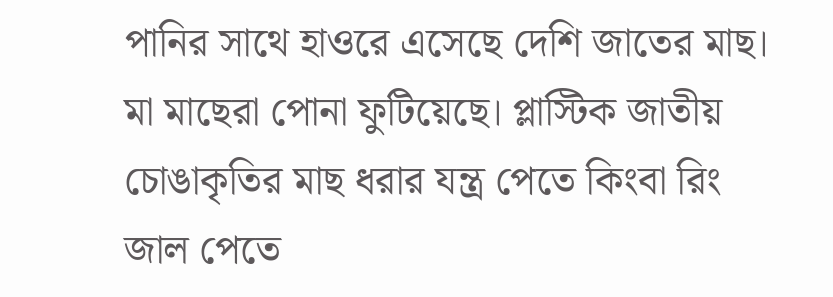পানির সাথে হাওরে এসেছে দেশি জাতের মাছ। মা মাছেরা পোনা ফুটিয়েছে। প্লাস্টিক জাতীয় চোঙাকৃতির মাছ ধরার যন্ত্র পেতে কিংবা রিং জাল পেতে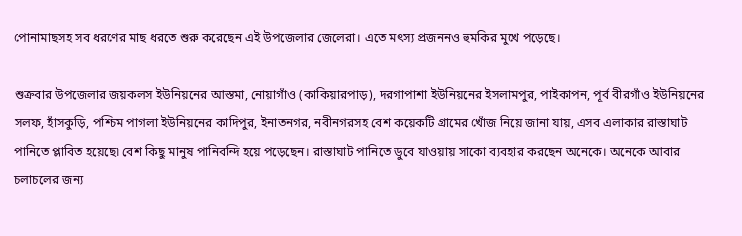পোনামাছসহ সব ধরণের মাছ ধরতে শুরু করেছেন এই উপজেলার জেলেরা। এতে মৎস্য প্রজননও হুমকির মুখে পড়েছে।

শুক্রবার উপজেলার জয়কলস ইউনিয়নের আস্তমা, নোয়াগাঁও (কাকিয়ারপাড়), দরগাপাশা ইউনিয়নের ইসলামপুর, পাইকাপন, পূর্ব বীরগাঁও ইউনিয়নের সলফ, হাঁসকুড়ি, পশ্চিম পাগলা ইউনিয়নের কাদিপুর, ইনাতনগর, নবীনগরসহ বেশ কয়েকটি গ্রামের খোঁজ নিয়ে জানা যায়, এসব এলাকার রাস্তাঘাট পানিতে প্লাবিত হয়েছে৷ বেশ কিছু মানুষ পানিবন্দি হয়ে পড়েছেন। রাস্তাঘাট পানিতে ডুবে যাওয়ায় সাকো ব্যবহার করছেন অনেকে। অনেকে আবার চলাচলের জন্য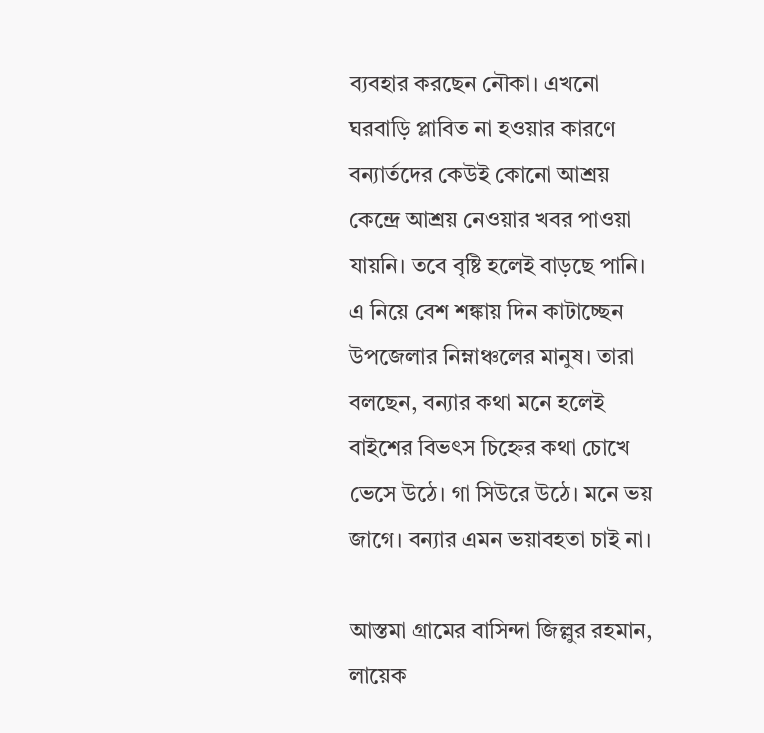ব্যবহার করছেন নৌকা। এখনো ঘরবাড়ি প্লাবিত না হওয়ার কারণে বন্যার্তদের কেউই কোনো আশ্রয় কেন্দ্রে আশ্রয় নেওয়ার খবর পাওয়া যায়নি। তবে বৃষ্টি হলেই বাড়ছে পানি। এ নিয়ে বেশ শঙ্কায় দিন কাটাচ্ছেন উপজেলার নিম্নাঞ্চলের মানুষ। তারা বলছেন, বন্যার কথা মনে হলেই বাইশের বিভৎস চিহ্নের কথা চোখে ভেসে উঠে। গা সিউরে উঠে। মনে ভয় জাগে। বন্যার এমন ভয়াবহতা চাই না।

আস্তমা গ্রামের বাসিন্দা জিল্লুর রহমান, লায়েক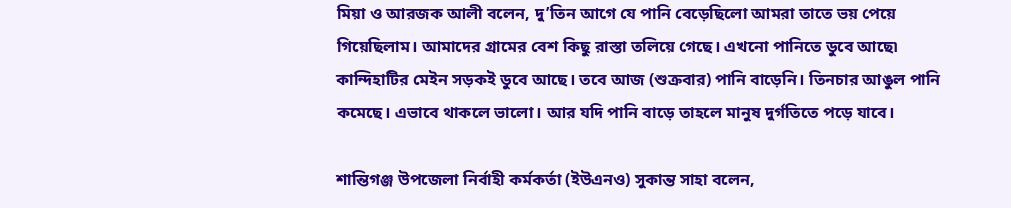মিয়া ও আরজক আলী বলেন, দু’তিন আগে যে পানি বেড়েছিলো আমরা তাতে ভয় পেয়ে গিয়েছিলাম। আমাদের গ্রামের বেশ কিছু রাস্তা তলিয়ে গেছে। এখনো পানিতে ডুবে আছে৷ কান্দিহাটির মেইন সড়কই ডুবে আছে। তবে আজ (শুক্রবার) পানি বাড়েনি। তিনচার আঙুল পানি কমেছে। এভাবে থাকলে ভালো। আর যদি পানি বাড়ে তাহলে মানুষ দুর্গতিতে পড়ে যাবে।

শান্তিগঞ্জ উপজেলা নির্বাহী কর্মকর্তা (ইউএনও) সুকান্ত সাহা বলেন,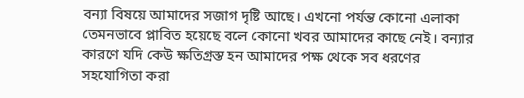বন্যা বিষয়ে আমাদের সজাগ দৃষ্টি আছে। এখনো পর্যন্ত কোনো এলাকা তেমনভাবে প্লাবিত হয়েছে বলে কোনো খবর আমাদের কাছে নেই। বন্যার কারণে যদি কেউ ক্ষতিগ্রস্ত হন আমাদের পক্ষ থেকে সব ধরণের সহযোগিতা করা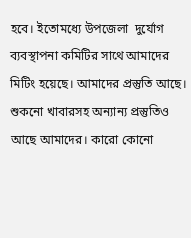হবে। ইতোমধ্যে উপজেলা  দুর্যোগ ব্যবস্থাপনা কমিটির সাথে আমাদের মিটিং হয়েছে। আমাদের প্রস্তুতি আছে। শুকনো খাবারসহ অন্যান্য প্রস্তুতিও আছে আমাদের। কারো কোনো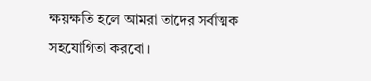ক্ষয়ক্ষতি হলে আমরা তাদের সর্বাত্মক সহযোগিতা করবো।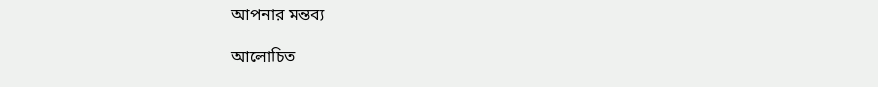আপনার মন্তব্য

আলোচিত